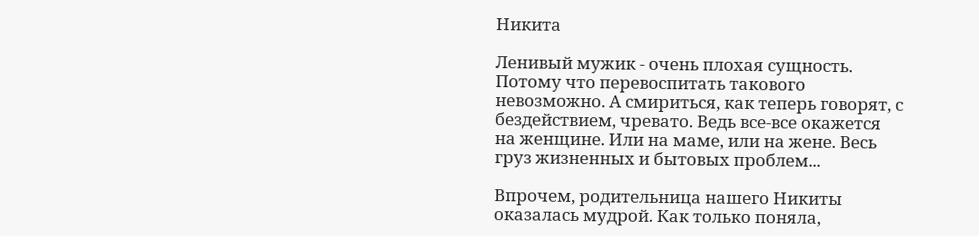Никита

Ленивый мужик - очень плохая сущность. Потому что перевоспитать такового невозможно. А смириться, как теперь говорят, с бездействием, чревато. Ведь все-все окажется на женщине. Или на маме, или на жене. Весь груз жизненных и бытовых проблем...

Впрочем, родительница нашего Никиты оказалась мудрой. Как только поняла,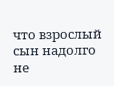что взрослый сын надолго не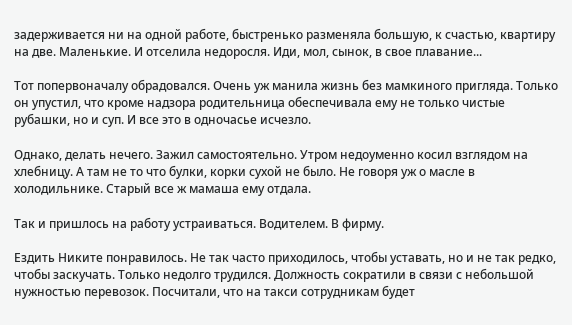задерживается ни на одной работе, быстренько разменяла большую, к счастью, квартиру на две. Маленькие. И отселила недоросля. Иди, мол, сынок, в свое плавание...

Тот попервоначалу обрадовался. Очень уж манила жизнь без мамкиного пригляда. Только он упустил, что кроме надзора родительница обеспечивала ему не только чистые рубашки, но и суп. И все это в одночасье исчезло.

Однако, делать нечего. Зажил самостоятельно. Утром недоуменно косил взглядом на хлебницу. А там не то что булки, корки сухой не было. Не говоря уж о масле в холодильнике. Старый все ж мамаша ему отдала.

Так и пришлось на работу устраиваться. Водителем. В фирму.

Ездить Никите понравилось. Не так часто приходилось, чтобы уставать, но и не так редко, чтобы заскучать. Только недолго трудился. Должность сократили в связи с небольшой нужностью перевозок. Посчитали, что на такси сотрудникам будет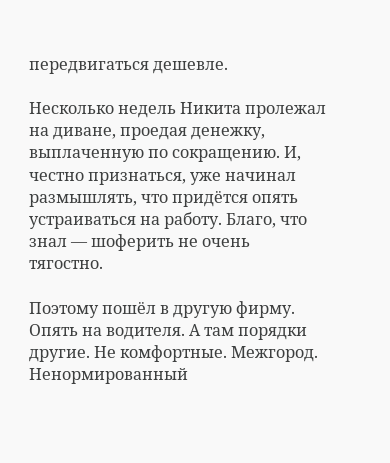передвигаться дешевле.

Несколько недель Никита пролежал на диване, проедая денежку, выплаченную по сокращению. И, честно признаться, уже начинал размышлять, что придётся опять устраиваться на работу. Благо, что знал — шоферить не очень тягостно.

Поэтому пошёл в другую фирму. Опять на водителя. А там порядки другие. Не комфортные. Межгород. Ненормированный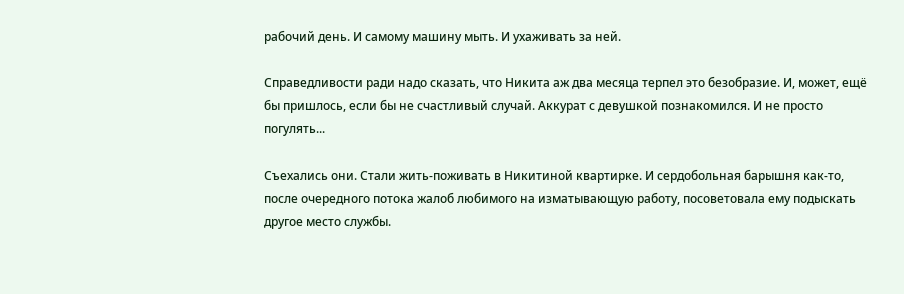рабочий день. И самому машину мыть. И ухаживать за ней.

Справедливости ради надо сказать, что Никита аж два месяца терпел это безобразие. И, может, ещё бы пришлось, если бы не счастливый случай. Аккурат с девушкой познакомился. И не просто погулять...

Съехались они. Стали жить-поживать в Никитиной квартирке. И сердобольная барышня как-то, после очередного потока жалоб любимого на изматывающую работу, посоветовала ему подыскать другое место службы.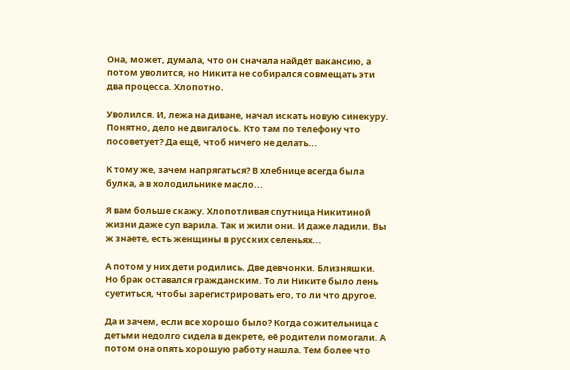Она, может, думала, что он сначала найдёт вакансию, а потом уволится, но Никита не собирался совмещать эти два процесса. Хлопотно.

Уволился. И, лежа на диване, начал искать новую синекуру. Понятно, дело не двигалось. Кто там по телефону что посоветует? Да ещё, чтоб ничего не делать...

К тому же, зачем напрягаться? В хлебнице всегда была булка, а в холодильнике масло...

Я вам больше скажу. Хлопотливая спутница Никитиной жизни даже суп варила. Так и жили они. И даже ладили. Вы ж знаете, есть женщины в русских селеньях...

А потом у них дети родились. Две девчонки. Близняшки. Но брак оставался гражданским. То ли Никите было лень суетиться, чтобы зарегистрировать его, то ли что другое.

Да и зачем, если все хорошо было? Когда сожительница с детьми недолго сидела в декрете, её родители помогали. А потом она опять хорошую работу нашла. Тем более что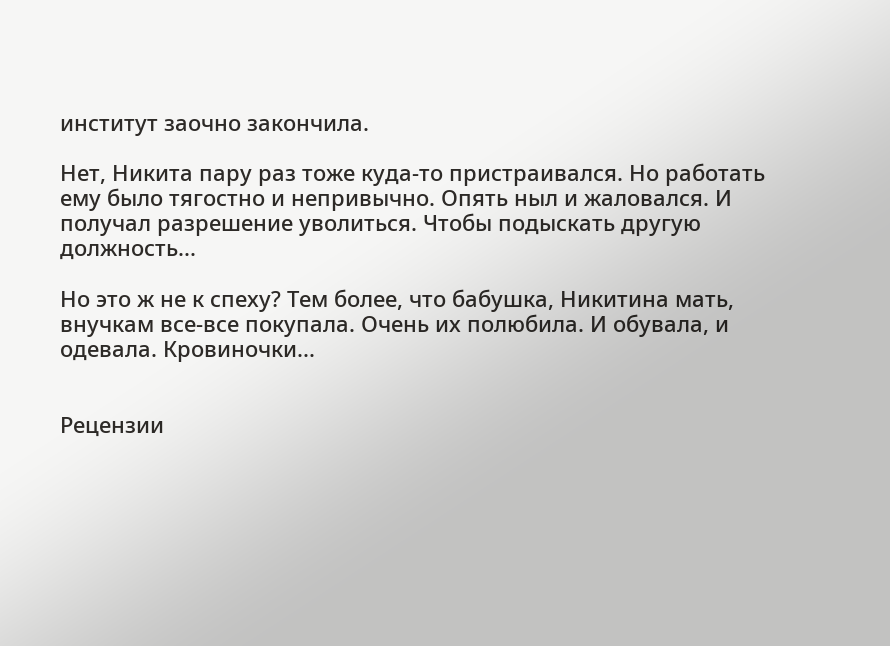институт заочно закончила.

Нет, Никита пару раз тоже куда-то пристраивался. Но работать ему было тягостно и непривычно. Опять ныл и жаловался. И получал разрешение уволиться. Чтобы подыскать другую должность...

Но это ж не к спеху? Тем более, что бабушка, Никитина мать, внучкам все-все покупала. Очень их полюбила. И обувала, и одевала. Кровиночки...


Рецензии